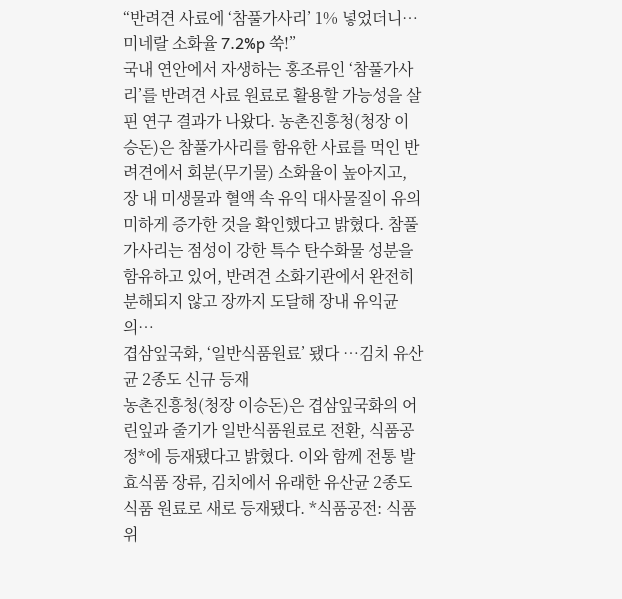“반려견 사료에 ‘참풀가사리’ 1% 넣었더니… 미네랄 소화율 7.2%p 쑥!”
국내 연안에서 자생하는 홍조류인 ‘참풀가사리’를 반려견 사료 원료로 활용할 가능성을 살핀 연구 결과가 나왔다. 농촌진흥청(청장 이승돈)은 참풀가사리를 함유한 사료를 먹인 반려견에서 회분(무기물) 소화율이 높아지고, 장 내 미생물과 혈액 속 유익 대사물질이 유의미하게 증가한 것을 확인했다고 밝혔다. 참풀가사리는 점성이 강한 특수 탄수화물 성분을 함유하고 있어, 반려견 소화기관에서 완전히 분해되지 않고 장까지 도달해 장내 유익균의…
겹삼잎국화, ‘일반식품원료’ 됐다 …김치 유산균 2종도 신규 등재
농촌진흥청(청장 이승돈)은 겹삼잎국화의 어린잎과 줄기가 일반식품원료로 전환, 식품공정*에 등재됐다고 밝혔다. 이와 함께 전통 발효식품 장류, 김치에서 유래한 유산균 2종도 식품 원료로 새로 등재됐다. *식품공전: 식품위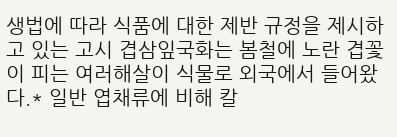생법에 따라 식품에 대한 제반 규정을 제시하고 있는 고시 겹삼잎국화는 봄철에 노란 겹꽃이 피는 여러해살이 식물로 외국에서 들어왔다.* 일반 엽채류에 비해 칼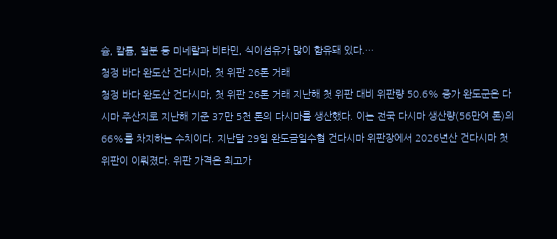슘, 칼륨, 철분 등 미네랄과 비타민, 식이섬유가 많이 함유돼 있다.…
청정 바다 완도산 건다시마, 첫 위판 26톤 거래
청정 바다 완도산 건다시마, 첫 위판 26톤 거래 지난해 첫 위판 대비 위판량 50.6% 증가 완도군은 다시마 주산지로 지난해 기준 37만 5천 톤의 다시마를 생산했다. 이는 전국 다시마 생산량(56만여 톤)의 66%를 차지하는 수치이다. 지난달 29일 완도금일수협 건다시마 위판장에서 2026년산 건다시마 첫 위판이 이뤄졌다. 위판 가격은 최고가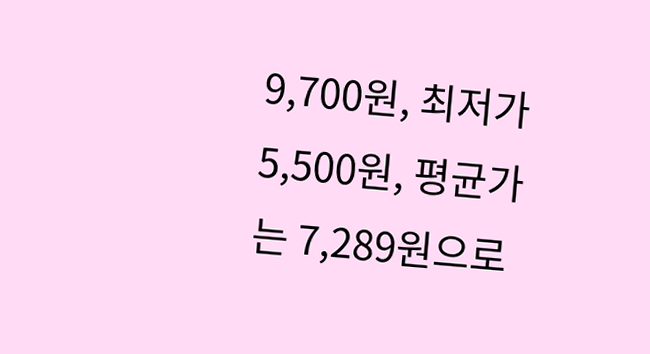9,700원, 최저가 5,500원, 평균가는 7,289원으로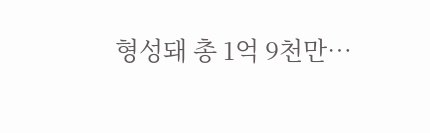형성돼 총 1억 9천만…